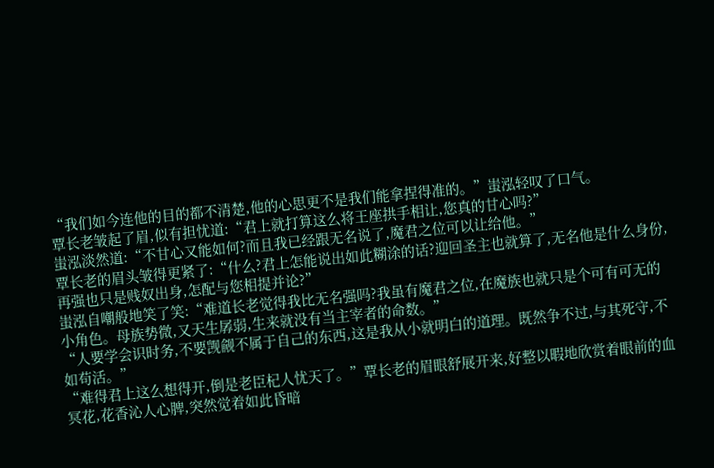“我们如今连他的目的都不清楚,他的心思更不是我们能拿捏得准的。”蚩泓轻叹了口气。
覃长老皱起了眉,似有担忧道:“君上就打算这么将王座拱手相让,您真的甘心吗?”
蚩泓淡然道:“不甘心又能如何?而且我已经跟无名说了,魔君之位可以让给他。”
覃长老的眉头皱得更紧了:“什么?君上怎能说出如此糊涂的话?迎回圣主也就算了,无名他是什么身份,再强也只是贱奴出身,怎配与您相提并论?”
蚩泓自嘲般地笑了笑:“难道长老觉得我比无名强吗?我虽有魔君之位,在魔族也就只是个可有可无的小角色。母族势微,又天生孱弱,生来就没有当主宰者的命数。”
“人要学会识时务,不要觊觎不属于自己的东西,这是我从小就明白的道理。既然争不过,与其死守,不如苟活。”
“难得君上这么想得开,倒是老臣杞人忧天了。”覃长老的眉眼舒展开来,好整以暇地欣赏着眼前的血冥花,花香沁人心脾,突然觉着如此昏暗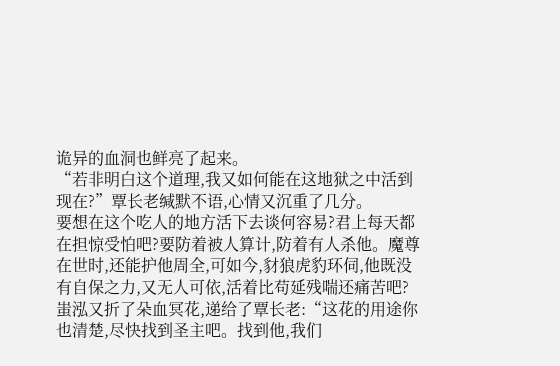诡异的血洞也鲜亮了起来。
“若非明白这个道理,我又如何能在这地狱之中活到现在?”覃长老缄默不语,心情又沉重了几分。
要想在这个吃人的地方活下去谈何容易?君上每天都在担惊受怕吧?要防着被人算计,防着有人杀他。魔尊在世时,还能护他周全,可如今,豺狼虎豹环伺,他既没有自保之力,又无人可依,活着比苟延残喘还痛苦吧?
蚩泓又折了朵血冥花,递给了覃长老:“这花的用途你也清楚,尽快找到圣主吧。找到他,我们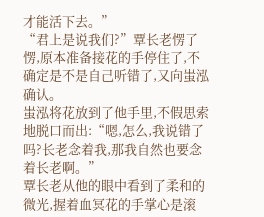才能活下去。”
“君上是说我们?”覃长老愣了愣,原本准备接花的手停住了,不确定是不是自己听错了,又向蚩泓确认。
蚩泓将花放到了他手里,不假思索地脱口而出:“嗯,怎么,我说错了吗?长老念着我,那我自然也要念着长老啊。”
覃长老从他的眼中看到了柔和的微光,握着血冥花的手掌心是滚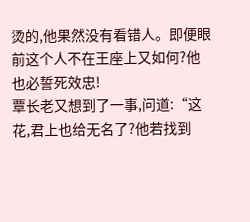烫的,他果然没有看错人。即便眼前这个人不在王座上又如何?他也必誓死效忠!
覃长老又想到了一事,问道:“这花,君上也给无名了?他若找到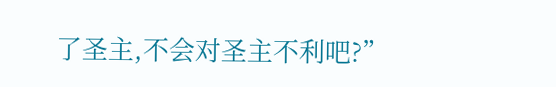了圣主,不会对圣主不利吧?”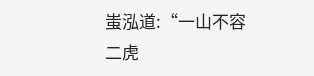蚩泓道:“一山不容二虎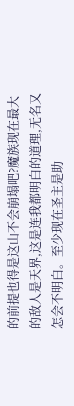的前提也得是这山不会崩塌吧?魔族现在最大的敌人是天界,这是连我都明白的道理,无名又怎会不明白。至少现在圣主是助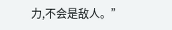力,不会是敌人。”